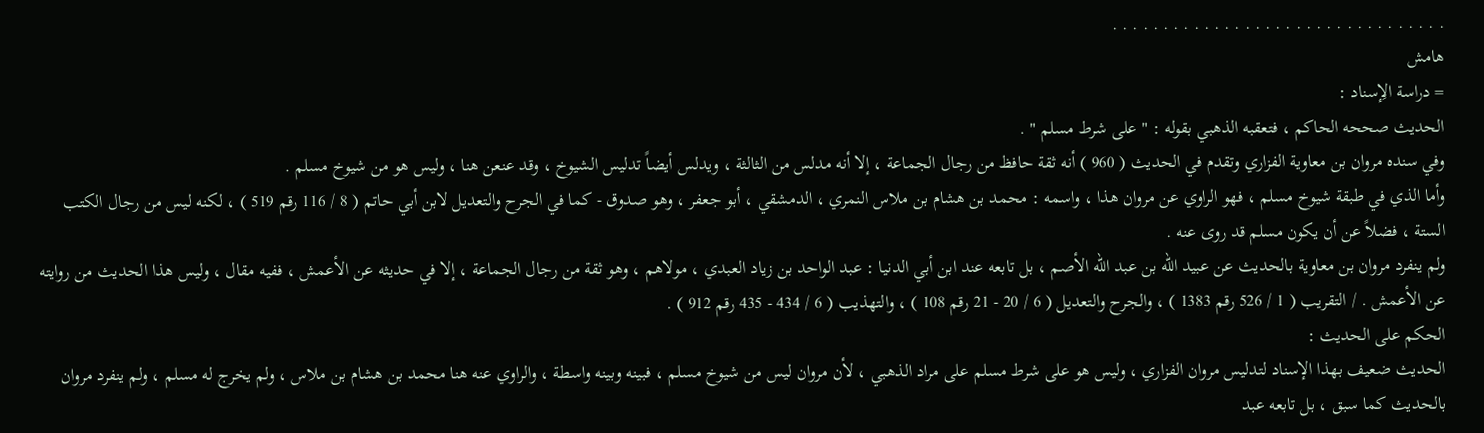. . . . . . . . . . . . . . . . . . . . . . . . . . . . . . . . .
هامش
= دراسة الِإسناد :
الحديث صححه الحاكم ، فتعقبه الذهبي بقوله : " على شرط مسلم " .
وفي سنده مروان بن معاوية الفزاري وتقدم في الحديث ( 960 ) أنه ثقة حافظ من رجال الجماعة ، إلا أنه مدلس من الثالثة ، ويدلس أيضاً تدليس الشيوخ ، وقد عنعن هنا ، وليس هو من شيوخ مسلم .
وأما الذي في طبقة شيوخ مسلم ، فهو الراوي عن مروان هذا ، واسمه : محمد بن هشام بن ملاس النمري ، الدمشقي ، أبو جعفر ، وهو صدوق - كما في الجرح والتعديل لابن أبي حاتم ( 8 / 116 رقم 519 ) ، لكنه ليس من رجال الكتب الستة ، فضلاً عن أن يكون مسلم قد روى عنه .
ولم ينفرد مروان بن معاوية بالحديث عن عبيد الله بن عبد الله الأصم ، بل تابعه عند ابن أبي الدنيا : عبد الواحد بن زياد العبدي ، مولاهم ، وهو ثقة من رجال الجماعة ، إلا في حديثه عن الأعمش ، ففيه مقال ، وليس هذا الحديث من روايته عن الأعمش . / التقريب ( 1 / 526 رقم 1383 ) ، والجرح والتعديل ( 6 / 20 - 21 رقم 108 ) ، والتهذيب ( 6 / 434 - 435 رقم 912 ) .
الحكم على الحديث :
الحديث ضعيف بهذا الإسناد لتدليس مروان الفزاري ، وليس هو على شرط مسلم على مراد الذهبي ، لأن مروان ليس من شيوخ مسلم ، فبينه وبينه واسطة ، والراوي عنه هنا محمد بن هشام بن ملاس ، ولم يخرج له مسلم ، ولم ينفرد مروان بالحديث كما سبق ، بل تابعه عبد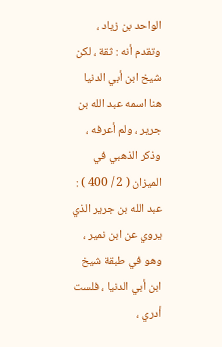الواحد بن زياد ، وتقدم أنه : ثقة ، لكن شيخ ابن أبي الدنيا هنا اسمه عبد الله بن جرير ، ولم أعرفه ، وذكر الذهبي في الميزان ( 2 / 400 ) : عبد الله بن جرير الذي يروي عن ابن نمير ، وهو في طبقة شيخ ابن أبي الدنيا ، فلست أدري ،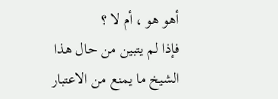أهو هو ، أم لا ؟
فإذا لم يتبين من حال هذا الشيخ ما يمنع من الاعتبار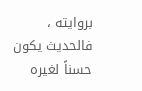بروايته ، فالحديث يكون حسناً لغيره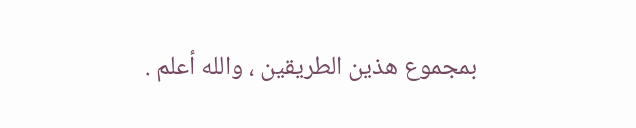بمجموع هذين الطريقين ، والله أعلم .